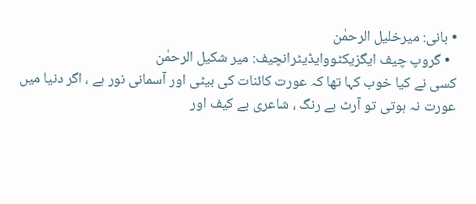• بانی: میرخلیل الرحمٰن
  • گروپ چیف ایگزیکٹووایڈیٹرانچیف: میر شکیل الرحمٰن
کسی نے کیا خوب کہا تھا کہ عورت کائنات کی بیٹی اور آسمانی نور ہے ، اگر دنیا میں عورت نہ ہوتی تو آرٹ بے رنگ ، شاعری بے کیف اور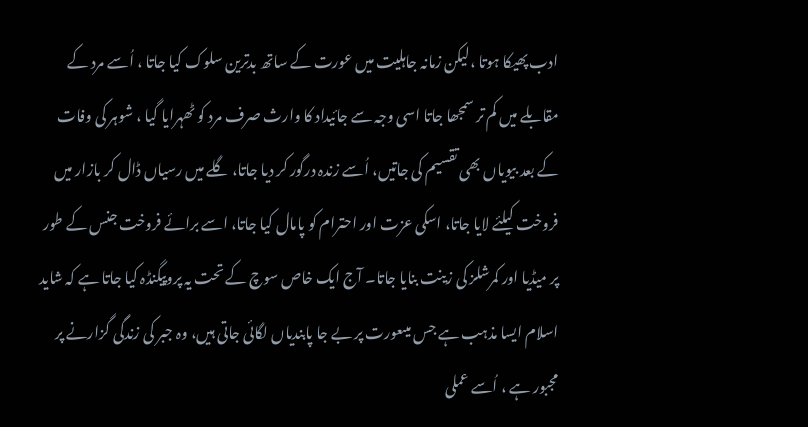ادب پھیکا ہوتا ،لیکن زمانہ جاہلیت میں عورت کے ساتھ بدترین سلوک کیا جاتا ، اُسے مرد کے مقابلے میں کم تر سمجھا جاتا اسی وجہ سے جائیداد کا وارث صرف مرد کو ٹھہرایا گیا ، شوہر کی وفات کے بعد بیویاں بھی تقسیم کی جاتیں، اُسے زندہ درگور کر دیا جاتا، گلے میں رسیاں ڈال کر بازار میں فروخت کیلئے لایا جاتا، اسکی عزت اور احترام کو پامال کیا جاتا، اسے برائے فروخت جنس کے طور پر میڈیا اور کمرشلز کی زینت بنایا جاتا۔ آج ایک خاص سوچ کے تحت یہ پروپیگنڈہ کیا جاتا ہے کہ شاید اسلام ایسا مذہب ہے جس میںعورت پر بے جا پابندیاں لگائی جاتی ہیں، وہ جبر کی زندگی گزارنے پر مجبور ہے ، اُسے عملی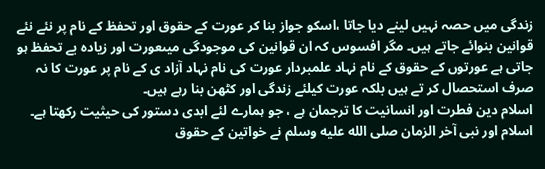زندگی میں حصہ نہیں لینے دیا جاتا ،اسکو جواز بنا کر عورت کے حقوق اور تحفظ کے نام پر نئے نئے قوانین بنوائے جاتے ہیں۔ مگر افسوس کہ ان قوانین کی موجودگی میںعورت اور زیادہ بے تحفظ ہو جاتی ہے عورتوں کے حقوق کے نام نہاد علمبردار عورت کی نام نہاد آزاد ی کے نام پر عورت کا نہ صرف استحصال کر تے ہیں بلکہ عورت کیلئے زندگی اور کٹھن بنا رہے ہیں۔
اسلام دین فطرت اور انسانیت کا ترجمان ہے ، جو ہمارے لئے ابدی دستور کی حیثیت رکھتا ہے۔ اسلام اور نبی آخر الزمان صلى الله عليه وسلم نے خواتین کے حقوق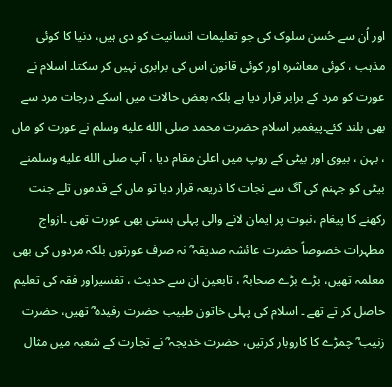اور اُن سے حُسن سلوک کی جو تعلیمات انسانیت کو دی ہیں، دنیا کا کوئی مذہب ، کوئی معاشرہ اور کوئی قانون اس کی برابری نہیں کر سکتا۔ اسلام نے عورت کو مرد کے برابر قرار دیا ہے بلکہ بعض حالات میں اسکے درجات مرد سے بھی بلند کئے۔پیغمبر اسلام حضرت محمد صلى الله عليه وسلم نے عورت کو ماں ، بہن ، بیوی اور بیٹی کے روپ میں اعلیٰ مقام دیا ، آپ صلى الله عليه وسلمنے بیٹی کو جہنم کی آگ سے نجات کا ذریعہ قرار دیا تو ماں کے قدموں تلے جنت رکھنے کا پیغام ،نبوت پر ایمان لانے والی پہلی ہستی بھی عورت تھی ۔ازواج مطہرات خصوصاً حضرت عائشہ صدیقہ ؓ نہ صرف عورتوں بلکہ مردوں کی بھی معلمہ تھیں، بڑے بڑے صحابہؓ ، تابعین ان سے حدیث ، تفسیراور فقہ کی تعلیم حاصل کر تے تھے ۔ اسلام کی پہلی خاتون طبیب حضرت رفیدہ ؓ تھیں، حضرت زنیب ؓ چمڑے کا کاروبار کرتیں، حضرت خدیجہ ؓ نے تجارت کے شعبہ میں مثال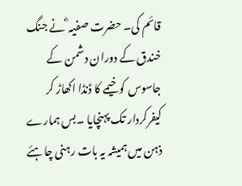قائم کی۔ حضرت صفیہ ؓ نے جنگ خندق کے دوران دشمن کے جاسوس کو خیمے کا ڈنڈا اکھاڑ کر کیفرکردار تک پہنچایا ۔بس ہمارے ذہن میں ہمیشہ یہ بات رہنی چاہئے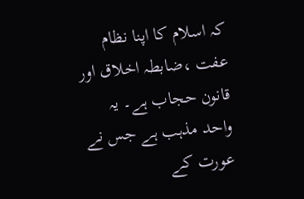کہ اسلام کا اپنا نظام عفت ،ضابطہ اخلاق اور قانون حجاب ہے۔ یہ واحد مذہب ہے جس نے عورت کے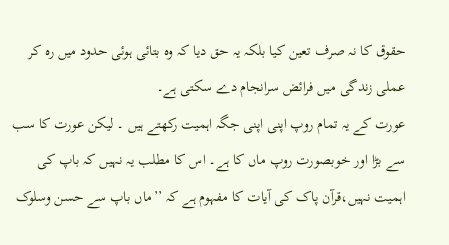حقوق کا نہ صرف تعین کیا بلکہ یہ حق دیا کہ وہ بتائی ہوئی حدود میں رہ کر عملی زندگی میں فرائض سرانجام دے سکتی ہے۔
عورت کے یہ تمام روپ اپنی اپنی جگہ اہمیت رکھتے ہیں ۔ لیکن عورت کا سب سے بڑا اور خوبصورت روپ ماں کا ہے۔ اس کا مطلب یہ نہیں کہ باپ کی اہمیت نہیں،قرآن پاک کی آیات کا مفہوم ہے کہ ’’ماں باپ سے حسن وسلوک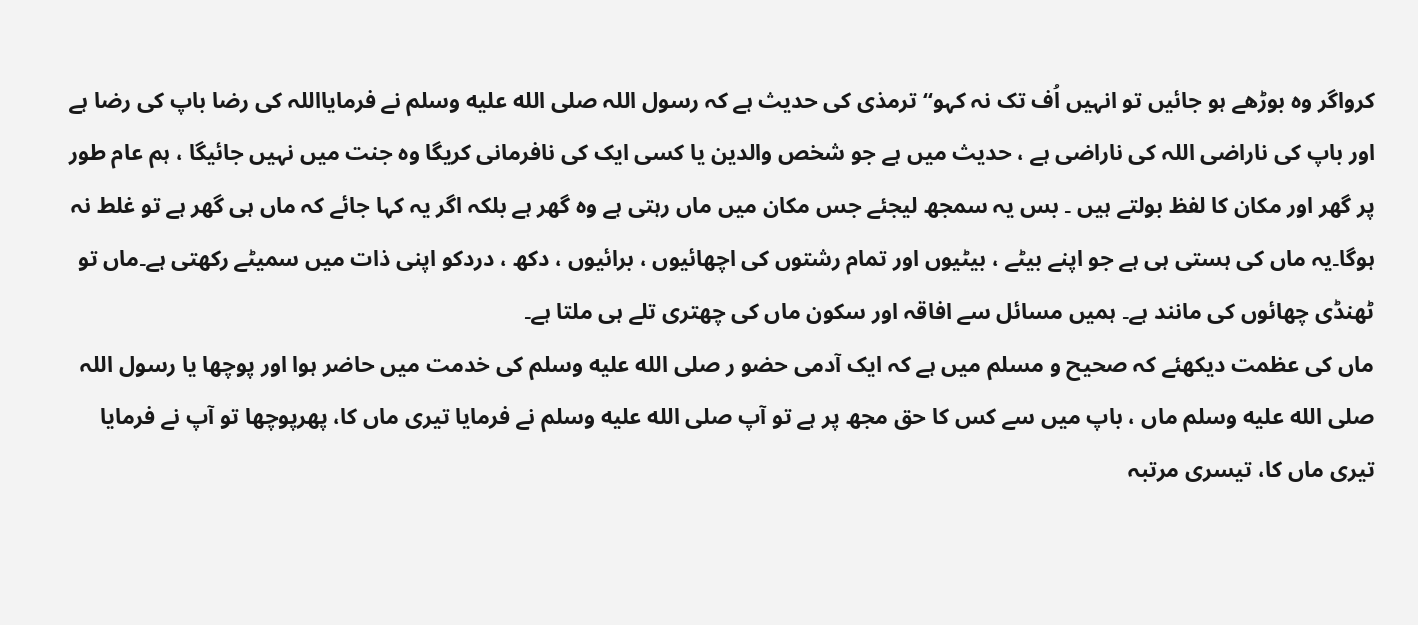کرواگر وہ بوڑھے ہو جائیں تو انہیں اُف تک نہ کہو‘‘ ترمذی کی حدیث ہے کہ رسول اللہ صلى الله عليه وسلم نے فرمایااللہ کی رضا باپ کی رضا ہے اور باپ کی ناراضی اللہ کی ناراضی ہے ، حدیث میں ہے جو شخص والدین یا کسی ایک کی نافرمانی کریگا وہ جنت میں نہیں جائیگا ، ہم عام طور پر گھر اور مکان کا لفظ بولتے ہیں ۔ بس یہ سمجھ لیجئے جس مکان میں ماں رہتی ہے وہ گھر ہے بلکہ اگر یہ کہا جائے کہ ماں ہی گھر ہے تو غلط نہ ہوگا۔یہ ماں کی ہستی ہی ہے جو اپنے بیٹے ، بیٹیوں اور تمام رشتوں کی اچھائیوں ، برائیوں ، دکھ ، دردکو اپنی ذات میں سمیٹے رکھتی ہے۔ماں تو ٹھنڈی چھائوں کی مانند ہے۔ ہمیں مسائل سے افاقہ اور سکون ماں کی چھتری تلے ہی ملتا ہے۔
ماں کی عظمت دیکھئے کہ صحیح و مسلم میں ہے کہ ایک آدمی حضو ر صلى الله عليه وسلم کی خدمت میں حاضر ہوا اور پوچھا یا رسول اللہ صلى الله عليه وسلم ماں ، باپ میں سے کس کا حق مجھ پر ہے تو آپ صلى الله عليه وسلم نے فرمایا تیری ماں کا، پھرپوچھا تو آپ نے فرمایا تیری ماں کا، تیسری مرتبہ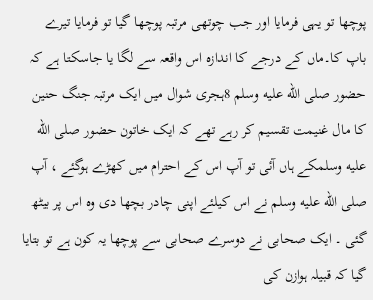پوچھا تو یہی فرمایا اور جب چوتھی مرتبہ پوچھا گیا تو فرمایا تیرے باپ کا۔ماں کے درجے کا اندازہ اس واقعہ سے لگا یا جاسکتا ہے کہ حضور صلى الله عليه وسلم 8ہجری شوال میں ایک مرتبہ جنگ حنین کا مال غنیمت تقسیم کر رہے تھے کہ ایک خاتون حضور صلى الله عليه وسلمکے ہاں آئی تو آپ اس کے احترام میں کھڑے ہوگئے ، آپ صلى الله عليه وسلم نے اس کیلئے اپنی چادر بچھا دی وہ اس پر بیٹھ گئی ۔ ایک صحابی نے دوسرے صحابی سے پوچھا یہ کون ہے تو بتایا گیا کہ قبیلہ ہوازن کی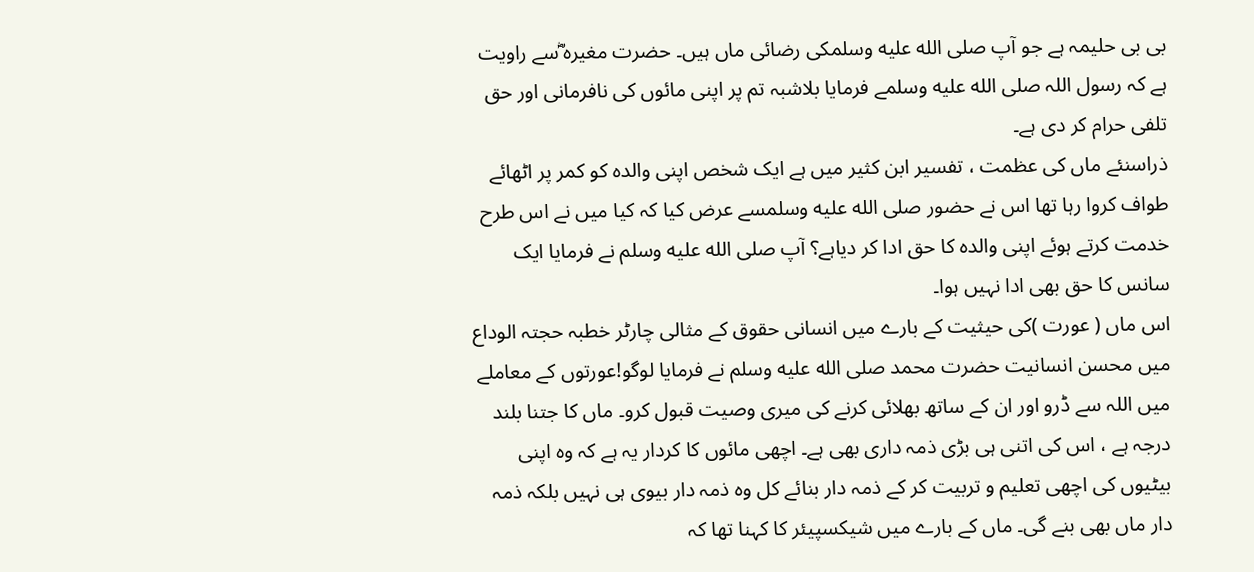بی بی حلیمہ ہے جو آپ صلى الله عليه وسلمکی رضائی ماں ہیں۔ حضرت مغیرہ ؓسے راویت ہے کہ رسول اللہ صلى الله عليه وسلمے فرمایا بلاشبہ تم پر اپنی مائوں کی نافرمانی اور حق تلفی حرام کر دی ہے۔
ذراسنئے ماں کی عظمت ، تفسیر ابن کثیر میں ہے ایک شخص اپنی والدہ کو کمر پر اٹھائے طواف کروا رہا تھا اس نے حضور صلى الله عليه وسلمسے عرض کیا کہ کیا میں نے اس طرح خدمت کرتے ہوئے اپنی والدہ کا حق ادا کر دیاہے؟ آپ صلى الله عليه وسلم نے فرمایا ایک سانس کا حق بھی ادا نہیں ہوا۔
اس ماں ( عورت )کی حیثیت کے بارے میں انسانی حقوق کے مثالی چارٹر خطبہ حجتہ الوداع میں محسن انسانیت حضرت محمد صلى الله عليه وسلم نے فرمایا لوگو!عورتوں کے معاملے میں اللہ سے ڈرو اور ان کے ساتھ بھلائی کرنے کی میری وصیت قبول کرو۔ ماں کا جتنا بلند درجہ ہے ، اس کی اتنی ہی بڑی ذمہ داری بھی ہے۔ اچھی مائوں کا کردار یہ ہے کہ وہ اپنی بیٹیوں کی اچھی تعلیم و تربیت کر کے ذمہ دار بنائے کل وہ ذمہ دار بیوی ہی نہیں بلکہ ذمہ دار ماں بھی بنے گی۔ ماں کے بارے میں شیکسپیئر کا کہنا تھا کہ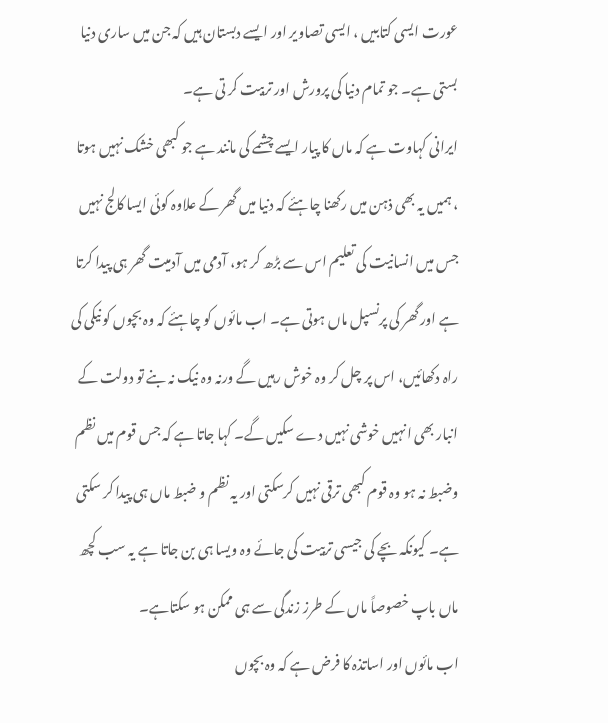عورت ایسی کتابیں ، ایسی تصاویر اور ایسے دبستان ہیں کہ جن میں ساری دنیا بستی ہے۔ جو تمام دنیا کی پرورش اور تربیت کر تی ہے۔
ایرانی کہاوت ہے کہ ماں کا پیار ایسے چشمے کی مانند ہے جو کبھی خشک نہیں ہوتا ، ہمیں یہ بھی ذہن میں رکھنا چاہئے کہ دنیا میں گھر کے علاوہ کوئی ایسا کالج نہیں جس میں انسانیت کی تعلیم اس سے بڑھ کر ہو، آدمی میں آدمیت گھر ہی پیدا کرتا ہے اور گھر کی پرنسپل ماں ہوتی ہے۔ اب مائوں کو چاہئے کہ وہ بچوں کو نیکی کی راہ دکھائیں، اس پر چل کر وہ خوش رہیں گے ورنہ وہ نیک نہ بنے تو دولت کے انبار بھی انہیں خوشی نہیں دے سکیں گے۔ کہا جاتا ہے کہ جس قوم میں نظم وضبط نہ ہو وہ قوم کبھی ترقی نہیں کرسکتی اور یہ نظم و ضبط ماں ہی پیدا کر سکتی ہے۔ کیونکہ بچے کی جیسی تربیت کی جائے وہ ویسا ہی بن جاتا ہے یہ سب کچھ ماں باپ خصوصاً ماں کے طرز زندگی سے ہی ممکن ہو سکتاہے۔
اب مائوں اور اساتذہ کا فرض ہے کہ وہ بچوں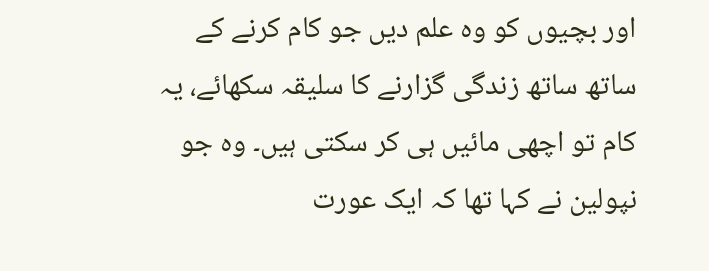اور بچیوں کو وہ علم دیں جو کام کرنے کے ساتھ ساتھ زندگی گزارنے کا سلیقہ سکھائے، یہ کام تو اچھی مائیں ہی کر سکتی ہیں۔ وہ جو نپولین نے کہا تھا کہ ایک عورت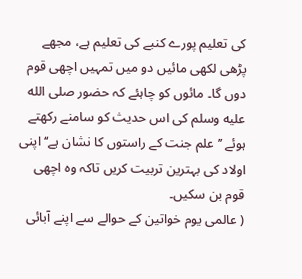کی تعلیم پورے کنبے کی تعلیم ہے، مجھے پڑھی لکھی مائیں دو میں تمہیں اچھی قوم دوں گا۔ مائوں کو چاہئے کہ حضور صلى الله عليه وسلم کی اس حدیث کو سامنے رکھتے ہوئے ’’ علم جنت کے راستوں کا نشان ہے‘‘ اپنی اولاد کی بہترین تربیت کریں تاکہ وہ اچھی قوم بن سکیں۔
( عالمی یوم خواتین کے حوالے سے اپنے آبائی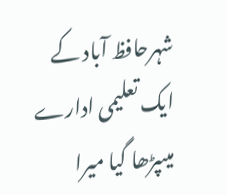شہرحافظ آباد کے ایک تعلیمی ادارے میںپڑھا گیا میرا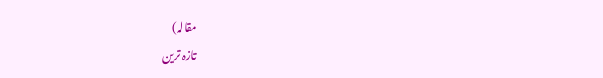مقالہ)
تازہ ترین